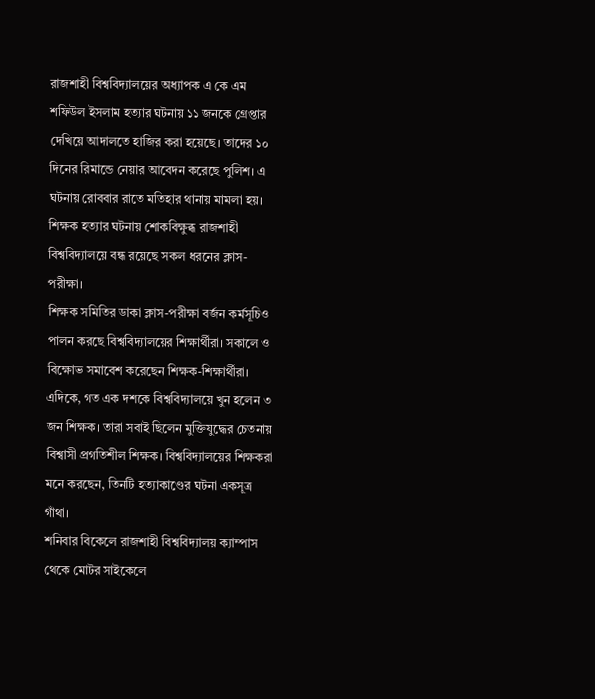রাজশাহী বিশ্ববিদ্যালয়ের অধ্যাপক এ কে এম শফিউল ইসলাম হত্যার ঘটনায় ১১ জনকে গ্রেপ্তার দেখিয়ে আদালতে হাজির করা হয়েছে। তাদের ১০ দিনের রিমান্ডে নেয়ার আবেদন করেছে পুলিশ। এ ঘটনায় রোববার রাতে মতিহার থানায় মামলা হয়।
শিক্ষক হত্যার ঘটনায় শোকবিক্ষুব্ধ রাজশাহী বিশ্ববিদ্যালয়ে বন্ধ রয়েছে সকল ধরনের ক্লাস-পরীক্ষা।
শিক্ষক সমিতির ডাকা ক্লাস-পরীক্ষা বর্জন কর্মসূচিও পালন করছে বিশ্ববিদ্যালয়ের শিক্ষার্থীরা। সকালে ও বিক্ষোভ সমাবেশ করেছেন শিক্ষক-শিক্ষার্থীরা।
এদিকে, গত এক দশকে বিশ্ববিদ্যালয়ে খুন হলেন ৩ জন শিক্ষক। তারা সবাই ছিলেন মুক্তিযুদ্ধের চেতনায় বিশ্বাসী প্রগতিশীল শিক্ষক। বিশ্ববিদ্যালয়ের শিক্ষকরা মনে করছেন, তিনটি হত্যাকাণ্ডের ঘটনা একসূত্র গাঁথা।
শনিবার বিকেলে রাজশাহী বিশ্ববিদ্যালয় ক্যাম্পাস থেকে মোটর সাইকেলে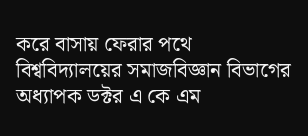করে বাসায় ফেরার পথে বিশ্ববিদ্যালয়ের সমাজবিজ্ঞান বিভাগের অধ্যাপক ডক্টর এ কে এম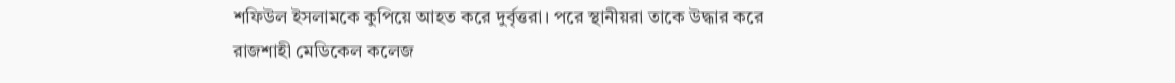শফিউল ইসলামকে কুপিয়ে আহত করে দুর্বৃত্তরা। পরে স্থানীয়রা তাকে উদ্ধার করে রাজশাহী মেডিকেল কলেজ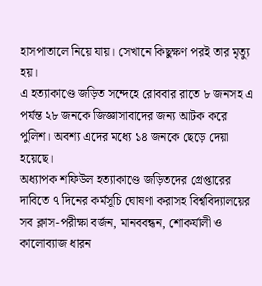হাসপাতালে নিয়ে যায়। সেখানে কিছুক্ষণ পরই তার মৃত্যু হয়।
এ হত্যাকাণ্ডে জড়িত সন্দেহে রোববার রাতে ৮ জনসহ এ পর্যন্ত ২৮ জনকে জিজ্ঞাসাবাদের জন্য আটক করে পুলিশ। অবশ্য এদের মধ্যে ১৪ জনকে ছেড়ে দেয়া হয়েছে।
অধ্যাপক শফিউল হত্যাকাণ্ডে জড়িতদের গ্রেপ্তারের দাবিতে ৭ দিনের কর্মসূচি ঘোষণা করাসহ বিশ্ববিদ্যালয়ের সব ক্লাস-পরীক্ষা বর্জন, মানববন্ধন, শোকর্যালী ও কালোব্যাজ ধারন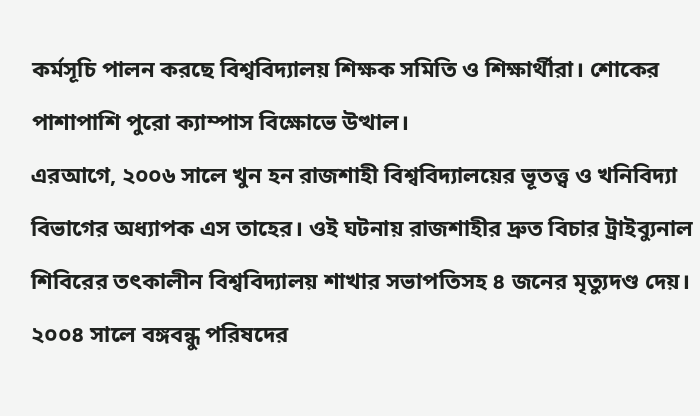কর্মসূচি পালন করছে বিশ্ববিদ্যালয় শিক্ষক সমিতি ও শিক্ষার্থীরা। শোকের পাশাপাশি পুরো ক্যাম্পাস বিক্ষোভে উত্থাল।
এরআগে, ২০০৬ সালে খুন হন রাজশাহী বিশ্ববিদ্যালয়ের ভূতত্ত্ব ও খনিবিদ্যা বিভাগের অধ্যাপক এস তাহের। ওই ঘটনায় রাজশাহীর দ্রুত বিচার ট্রাইব্যুনাল শিবিরের তৎকালীন বিশ্ববিদ্যালয় শাখার সভাপতিসহ ৪ জনের মৃত্যুদণ্ড দেয়। ২০০৪ সালে বঙ্গবন্ধু পরিষদের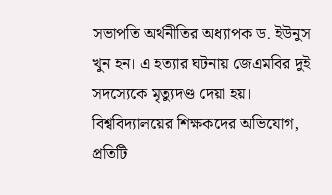সভাপতি অর্থনীতির অধ্যাপক ড. ইউনুস খুন হন। এ হত্যার ঘটনায় জেএমবির দুই সদস্যেকে মৃত্যুদণ্ড দেয়া হয়।
বিশ্ববিদ্যালয়ের শিক্ষকদের অভিযোগ, প্রতিটি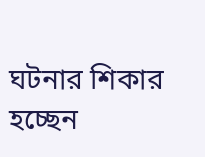ঘটনার শিকার হচ্ছেন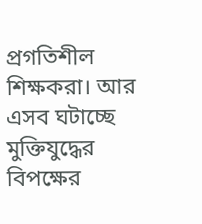প্রগতিশীল শিক্ষকরা। আর এসব ঘটাচ্ছে মুক্তিযুদ্ধের বিপক্ষের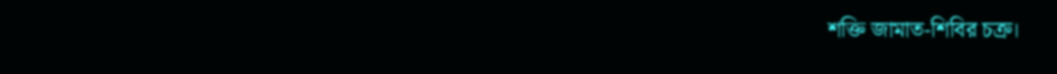শক্তি জামাত-শিবির চক্র।